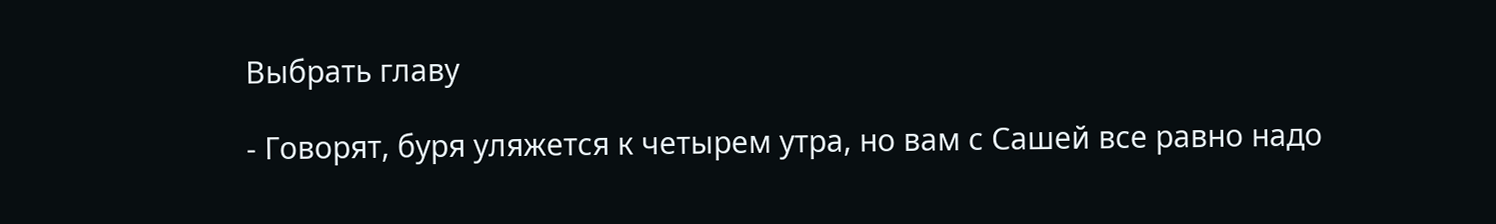Выбрать главу

- Говорят, буря уляжется к четырем утра, но вам с Сашей все равно надо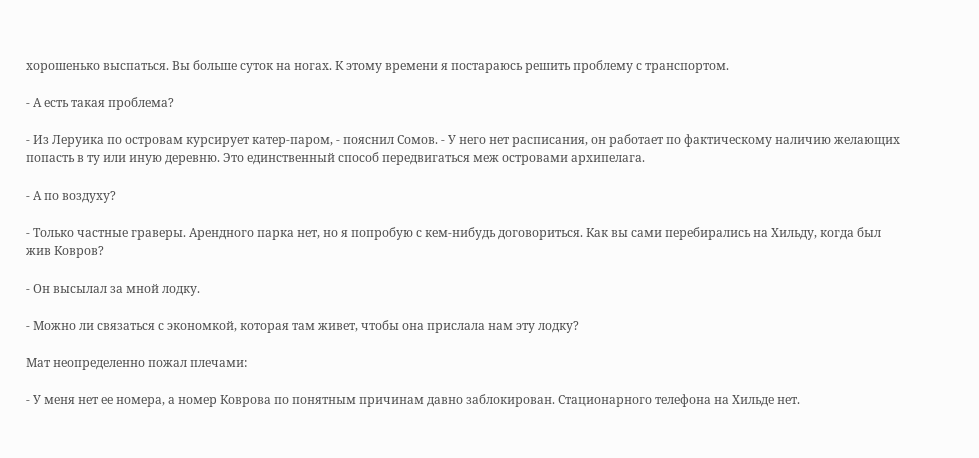хорошенько выспаться. Вы больше суток на ногах. К этому времени я постараюсь решить проблему с транспортом.

- А есть такая проблема?

- Из Леруика по островам курсирует катер-паром, - пояснил Сомов. - У него нет расписания, он работает по фактическому наличию желающих попасть в ту или иную деревню. Это единственный способ передвигаться меж островами архипелага.

- А по воздуху?

- Только частные граверы. Арендного парка нет, но я попробую с кем-нибудь договориться. Как вы сами перебирались на Хильду, когда был жив Ковров?

- Он высылал за мной лодку.

- Можно ли связаться с экономкой, которая там живет, чтобы она прислала нам эту лодку?

Мат неопределенно пожал плечами:

- У меня нет ее номера, а номер Коврова по понятным причинам давно заблокирован. Стационарного телефона на Хильде нет.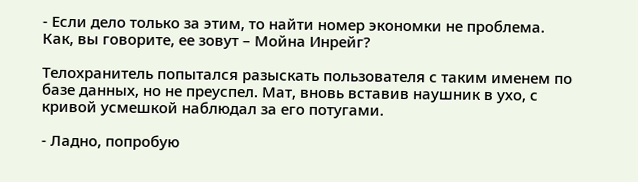- Если дело только за этим, то найти номер экономки не проблема. Как, вы говорите, ее зовут – Мойна Инрейг?

Телохранитель попытался разыскать пользователя с таким именем по базе данных, но не преуспел. Мат, вновь вставив наушник в ухо, с кривой усмешкой наблюдал за его потугами.

- Ладно, попробую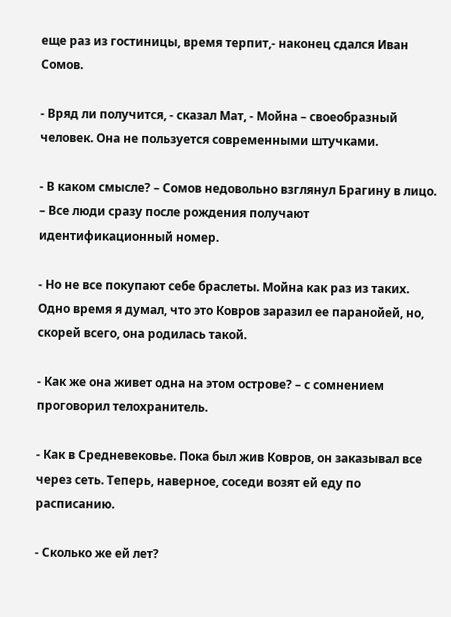еще раз из гостиницы, время терпит,- наконец сдался Иван Сомов.

- Вряд ли получится, - сказал Мат, - Мойна – своеобразный человек. Она не пользуется современными штучками.

- В каком смысле? – Сомов недовольно взглянул Брагину в лицо. – Все люди сразу после рождения получают идентификационный номер.

- Но не все покупают себе браслеты. Мойна как раз из таких. Одно время я думал, что это Ковров заразил ее паранойей, но, скорей всего, она родилась такой.

- Как же она живет одна на этом острове? – с сомнением проговорил телохранитель.

- Как в Средневековье. Пока был жив Ковров, он заказывал все через сеть. Теперь, наверное, соседи возят ей еду по расписанию.

- Сколько же ей лет?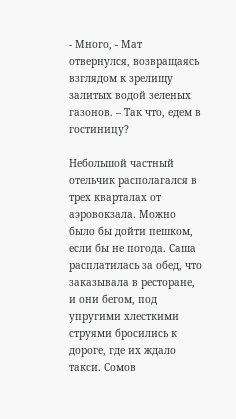- Много, - Мат отвернулся, возвращаясь взглядом к зрелищу залитых водой зеленых газонов. – Так что, едем в гостиницу?

Небольшой частный отельчик располагался в трех кварталах от аэровокзала. Можно было бы дойти пешком, если бы не погода. Саша расплатилась за обед, что заказывала в ресторане, и они бегом, под упругими хлесткими струями бросились к дороге, где их ждало такси. Сомов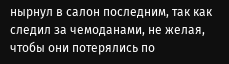нырнул в салон последним, так как следил за чемоданами, не желая, чтобы они потерялись по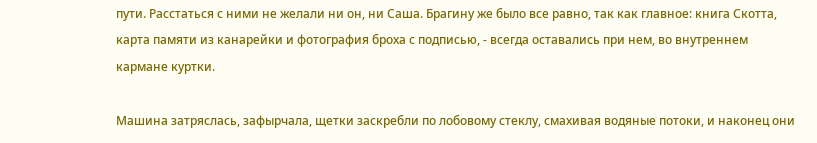пути. Расстаться с ними не желали ни он, ни Саша. Брагину же было все равно, так как главное: книга Скотта, карта памяти из канарейки и фотография броха с подписью, - всегда оставались при нем, во внутреннем кармане куртки.

Машина затряслась, зафырчала, щетки заскребли по лобовому стеклу, смахивая водяные потоки, и наконец они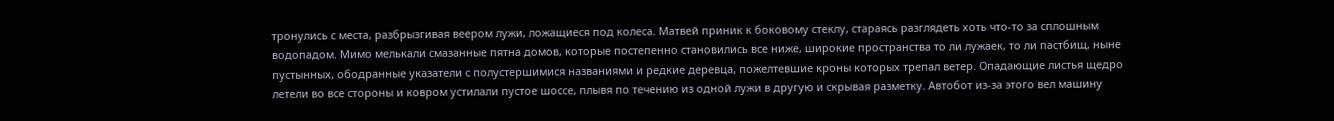тронулись с места, разбрызгивая веером лужи, ложащиеся под колеса. Матвей приник к боковому стеклу, стараясь разглядеть хоть что-то за сплошным водопадом. Мимо мелькали смазанные пятна домов, которые постепенно становились все ниже, широкие пространства то ли лужаек, то ли пастбищ, ныне пустынных, ободранные указатели с полустершимися названиями и редкие деревца, пожелтевшие кроны которых трепал ветер. Опадающие листья щедро летели во все стороны и ковром устилали пустое шоссе, плывя по течению из одной лужи в другую и скрывая разметку. Автобот из-за этого вел машину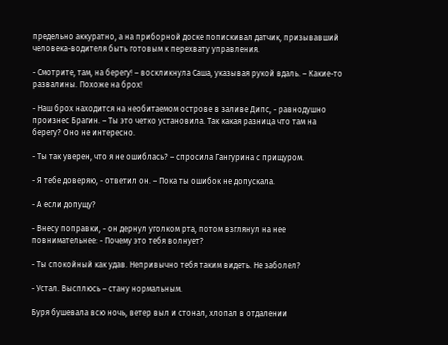предельно аккуратно, а на приборной доске попискивал датчик, призывавший человека-водителя быть готовым к перехвату управления.

- Смотрите, там, на берегу! – воскликнула Саша, указывая рукой вдаль. – Какие-то развалины. Похоже на брох!

- Наш брох находится на необитаемом острове в заливе Дипс, - равнодушно произнес Брагин. – Ты это четко установила. Так какая разница что там на берегу? Оно не интересно.

- Ты так уверен, что я не ошиблась? – спросила Гангурина с прищуром.

- Я тебе доверяю, - ответил он. – Пока ты ошибок не допускала.

- А если допущу?

- Внесу поправки, - он дернул уголком рта, потом взглянул на нее повнимательнее: - Почему это тебя волнует?

- Ты спокойный как удав. Непривычно тебя таким видеть. Не заболел?

- Устал. Высплюсь – стану нормальным.

Буря бушевала всю ночь, ветер выл и стонал, хлопал в отдалении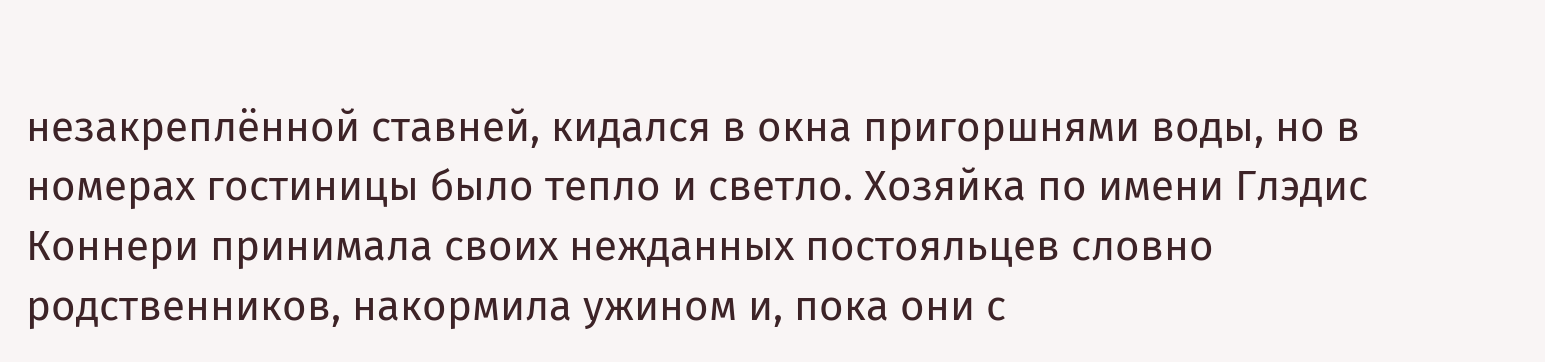незакреплённой ставней, кидался в окна пригоршнями воды, но в номерах гостиницы было тепло и светло. Хозяйка по имени Глэдис Коннери принимала своих нежданных постояльцев словно родственников, накормила ужином и, пока они с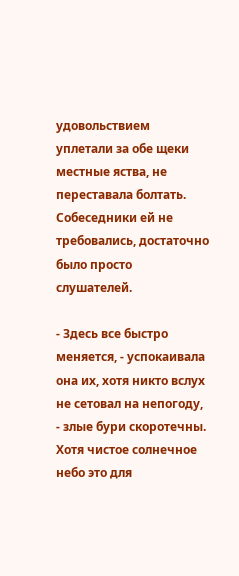удовольствием уплетали за обе щеки местные яства, не переставала болтать. Собеседники ей не требовались, достаточно было просто слушателей.

- Здесь все быстро меняется, - успокаивала она их, хотя никто вслух не сетовал на непогоду, - злые бури скоротечны. Хотя чистое солнечное небо это для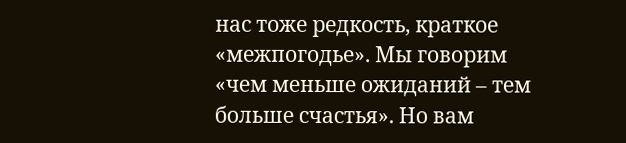нас тоже редкость, краткое «межпогодье». Мы говорим «чем меньше ожиданий – тем больше счастья». Но вам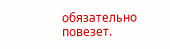обязательно повезет.